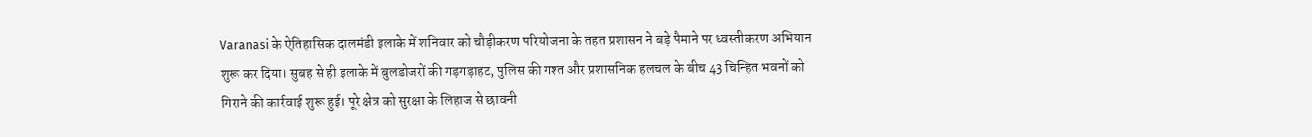Varanasi के ऐतिहासिक दालमंडी इलाके में शनिवार को चौड़ीकरण परियोजना के तहत प्रशासन ने बड़े पैमाने पर ध्वस्तीकरण अभियान शुरू कर दिया। सुबह से ही इलाके में बुलडोजरों की गड़गड़ाहट, पुलिस की गश्त और प्रशासनिक हलचल के बीच 43 चिन्हित भवनों को गिराने की कार्रवाई शुरू हुई। पूरे क्षेत्र को सुरक्षा के लिहाज से छावनी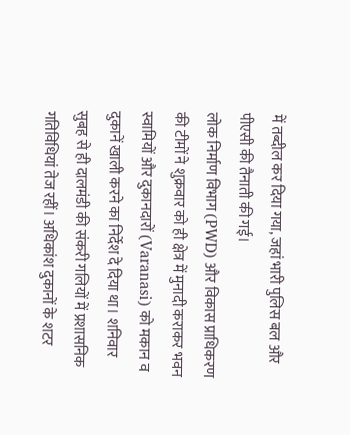में तब्दील कर दिया गया, जहां भारी पुलिस बल और पीएसी की तैनाती की गई।
लोक निर्माण विभाग (PWD) और विकास प्राधिकरण की टीमों ने शुक्रवार को ही क्षेत्र में मुनादी कराकर भवन स्वामियों और दुकानदारों (Varanasi) को मकान व दुकानें खाली करने का निर्देश दे दिया था। शनिवार सुबह से ही दालमंडी की संकरी गलियों में प्रशासनिक गतिविधियां तेज रहीं। अधिकांश दुकानों के शटर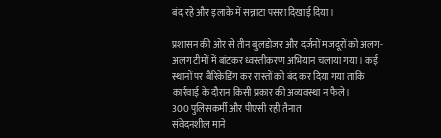बंद रहे और इलाके में सन्नाटा पसरा दिखाई दिया।

प्रशासन की ओर से तीन बुलडोजर और दर्जनों मजदूरों को अलग-अलग टीमों में बांटकर ध्वस्तीकरण अभियान चलाया गया। कई स्थानों पर बैरिकेडिंग कर रास्तों को बंद कर दिया गया ताकि कार्रवाई के दौरान किसी प्रकार की अव्यवस्था न फैले।
300 पुलिसकर्मी और पीएसी रही तैनात
संवेदनशील माने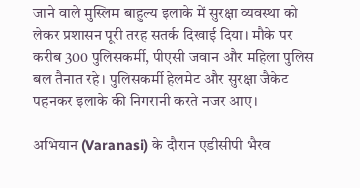जाने वाले मुस्लिम बाहुल्य इलाके में सुरक्षा व्यवस्था को लेकर प्रशासन पूरी तरह सतर्क दिखाई दिया। मौके पर करीब 300 पुलिसकर्मी, पीएसी जवान और महिला पुलिस बल तैनात रहे। पुलिसकर्मी हेलमेट और सुरक्षा जैकेट पहनकर इलाके की निगरानी करते नजर आए।

अभियान (Varanasi) के दौरान एडीसीपी भैरव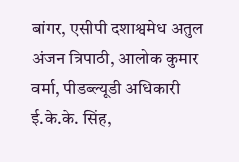बांगर, एसीपी दशाश्वमेध अतुल अंजन त्रिपाठी, आलोक कुमार वर्मा, पीडब्ल्यूडी अधिकारी ई.के.के. सिंह,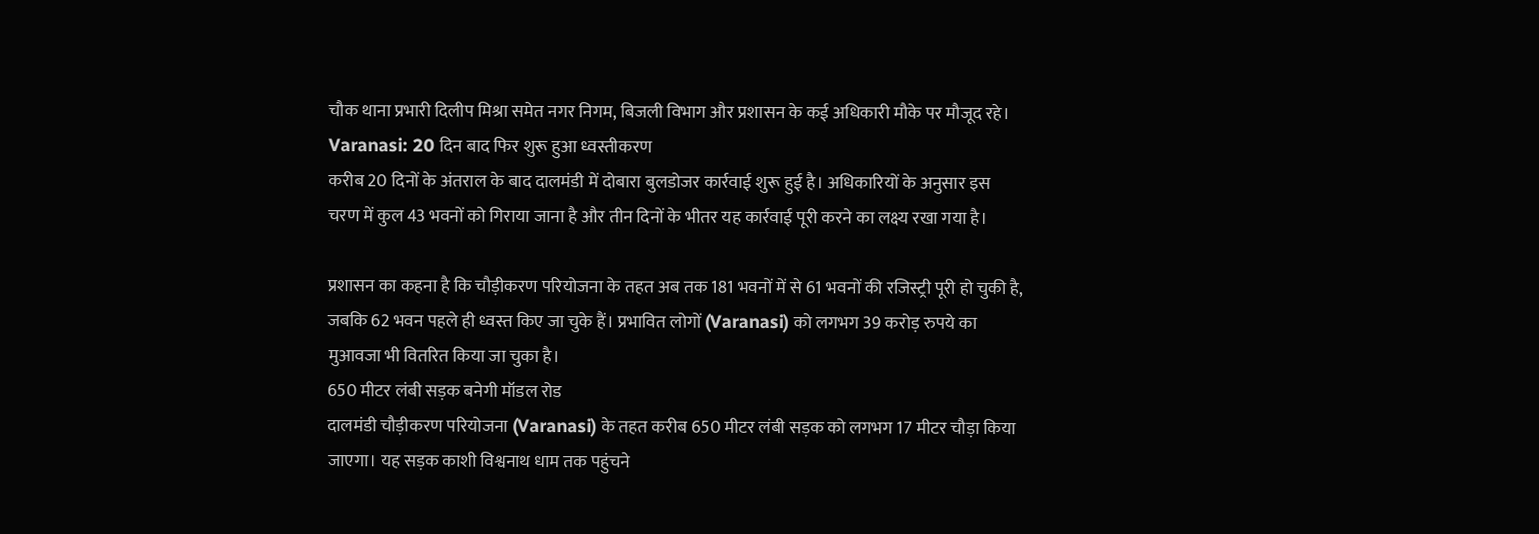चौक थाना प्रभारी दिलीप मिश्रा समेत नगर निगम, बिजली विभाग और प्रशासन के कई अधिकारी मौके पर मौजूद रहे।
Varanasi: 20 दिन बाद फिर शुरू हुआ ध्वस्तीकरण
करीब 20 दिनों के अंतराल के बाद दालमंडी में दोबारा बुलडोजर कार्रवाई शुरू हुई है। अधिकारियों के अनुसार इस चरण में कुल 43 भवनों को गिराया जाना है और तीन दिनों के भीतर यह कार्रवाई पूरी करने का लक्ष्य रखा गया है।

प्रशासन का कहना है कि चौड़ीकरण परियोजना के तहत अब तक 181 भवनों में से 61 भवनों की रजिस्ट्री पूरी हो चुकी है, जबकि 62 भवन पहले ही ध्वस्त किए जा चुके हैं। प्रभावित लोगों (Varanasi) को लगभग 39 करोड़ रुपये का मुआवजा भी वितरित किया जा चुका है।
650 मीटर लंबी सड़क बनेगी मॉडल रोड
दालमंडी चौड़ीकरण परियोजना (Varanasi) के तहत करीब 650 मीटर लंबी सड़क को लगभग 17 मीटर चौड़ा किया जाएगा। यह सड़क काशी विश्वनाथ धाम तक पहुंचने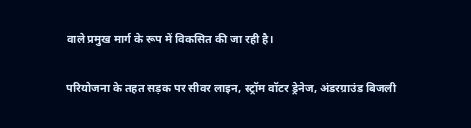वाले प्रमुख मार्ग के रूप में विकसित की जा रही है।

परियोजना के तहत सड़क पर सीवर लाइन, स्ट्रॉम वॉटर ड्रेनेज, अंडरग्राउंड बिजली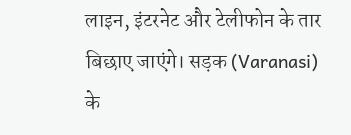लाइन, इंटरनेट और टेलीफोन के तार बिछाए जाएंगे। सड़क (Varanasi) के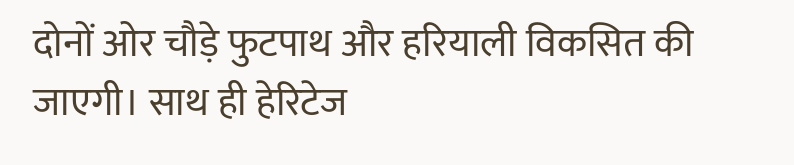दोनों ओर चौड़े फुटपाथ और हरियाली विकसित की जाएगी। साथ ही हेरिटेज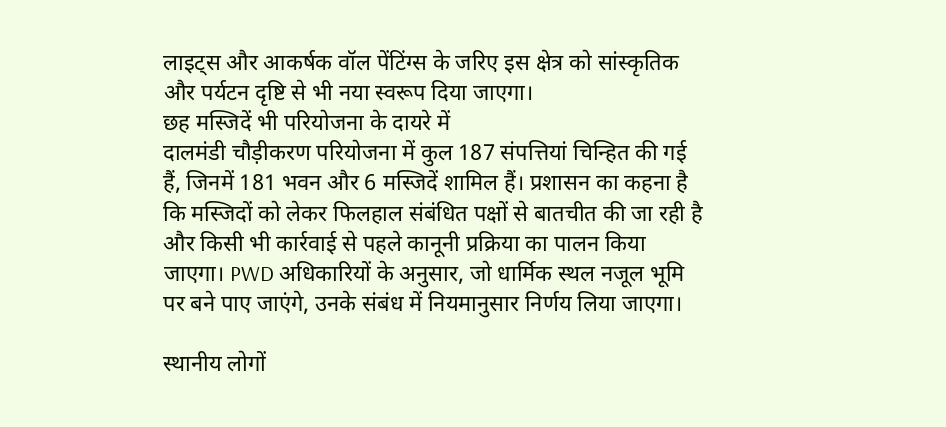लाइट्स और आकर्षक वॉल पेंटिंग्स के जरिए इस क्षेत्र को सांस्कृतिक और पर्यटन दृष्टि से भी नया स्वरूप दिया जाएगा।
छह मस्जिदें भी परियोजना के दायरे में
दालमंडी चौड़ीकरण परियोजना में कुल 187 संपत्तियां चिन्हित की गई हैं, जिनमें 181 भवन और 6 मस्जिदें शामिल हैं। प्रशासन का कहना है कि मस्जिदों को लेकर फिलहाल संबंधित पक्षों से बातचीत की जा रही है और किसी भी कार्रवाई से पहले कानूनी प्रक्रिया का पालन किया जाएगा। PWD अधिकारियों के अनुसार, जो धार्मिक स्थल नजूल भूमि पर बने पाए जाएंगे, उनके संबंध में नियमानुसार निर्णय लिया जाएगा।

स्थानीय लोगों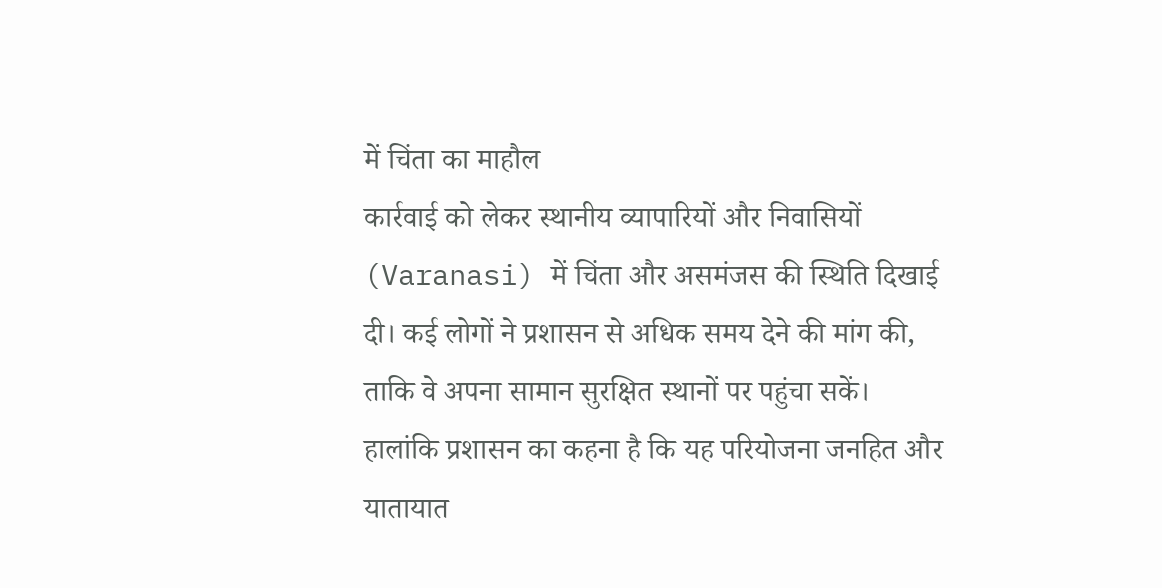में चिंता का माहौल
कार्रवाई को लेकर स्थानीय व्यापारियों और निवासियों (Varanasi) में चिंता और असमंजस की स्थिति दिखाई दी। कई लोगों ने प्रशासन से अधिक समय देने की मांग की, ताकि वे अपना सामान सुरक्षित स्थानों पर पहुंचा सकें।
हालांकि प्रशासन का कहना है कि यह परियोजना जनहित और यातायात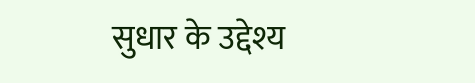सुधार के उद्देश्य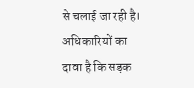से चलाई जा रही है। अधिकारियों का दावा है कि सड़क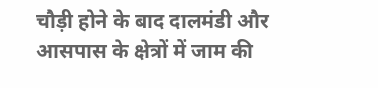चौड़ी होने के बाद दालमंडी और आसपास के क्षेत्रों में जाम की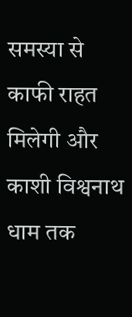समस्या से काफी राहत मिलेगी और काशी विश्वनाथ धाम तक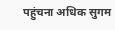पहुंचना अधिक सुगम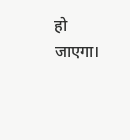हो जाएगा।